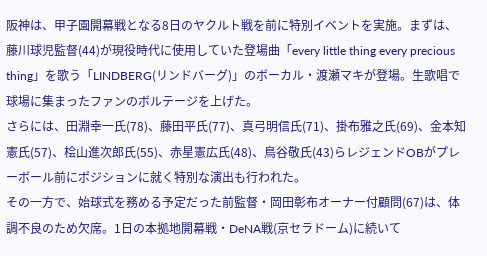阪神は、甲子園開幕戦となる8日のヤクルト戦を前に特別イベントを実施。まずは、藤川球児監督(44)が現役時代に使用していた登場曲「every little thing every precious thing」を歌う「LINDBERG(リンドバーグ)」のボーカル・渡瀬マキが登場。生歌唱で球場に集まったファンのボルテージを上げた。
さらには、田淵幸一氏(78)、藤田平氏(77)、真弓明信氏(71)、掛布雅之氏(69)、金本知憲氏(57)、桧山進次郎氏(55)、赤星憲広氏(48)、鳥谷敬氏(43)らレジェンドOBがプレーボール前にポジションに就く特別な演出も行われた。
その一方で、始球式を務める予定だった前監督・岡田彰布オーナー付顧問(67)は、体調不良のため欠席。1日の本拠地開幕戦・DeNA戦(京セラドーム)に続いて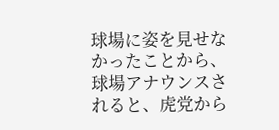球場に姿を見せなかったことから、球場アナウンスされると、虎党から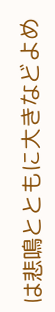は悲鳴とともに大きなどよめ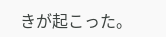きが起こった。